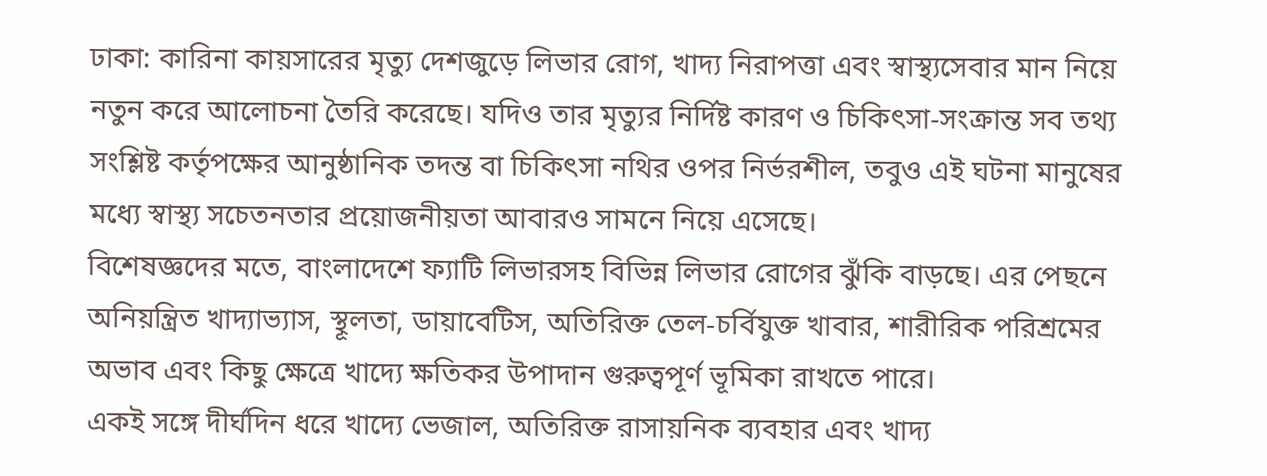ঢাকা: কারিনা কায়সারের মৃত্যু দেশজুড়ে লিভার রোগ, খাদ্য নিরাপত্তা এবং স্বাস্থ্যসেবার মান নিয়ে নতুন করে আলোচনা তৈরি করেছে। যদিও তার মৃত্যুর নির্দিষ্ট কারণ ও চিকিৎসা-সংক্রান্ত সব তথ্য সংশ্লিষ্ট কর্তৃপক্ষের আনুষ্ঠানিক তদন্ত বা চিকিৎসা নথির ওপর নির্ভরশীল, তবুও এই ঘটনা মানুষের মধ্যে স্বাস্থ্য সচেতনতার প্রয়োজনীয়তা আবারও সামনে নিয়ে এসেছে।
বিশেষজ্ঞদের মতে, বাংলাদেশে ফ্যাটি লিভারসহ বিভিন্ন লিভার রোগের ঝুঁকি বাড়ছে। এর পেছনে অনিয়ন্ত্রিত খাদ্যাভ্যাস, স্থূলতা, ডায়াবেটিস, অতিরিক্ত তেল-চর্বিযুক্ত খাবার, শারীরিক পরিশ্রমের অভাব এবং কিছু ক্ষেত্রে খাদ্যে ক্ষতিকর উপাদান গুরুত্বপূর্ণ ভূমিকা রাখতে পারে।
একই সঙ্গে দীর্ঘদিন ধরে খাদ্যে ভেজাল, অতিরিক্ত রাসায়নিক ব্যবহার এবং খাদ্য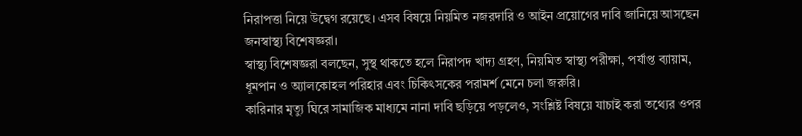নিরাপত্তা নিয়ে উদ্বেগ রয়েছে। এসব বিষয়ে নিয়মিত নজরদারি ও আইন প্রয়োগের দাবি জানিয়ে আসছেন জনস্বাস্থ্য বিশেষজ্ঞরা।
স্বাস্থ্য বিশেষজ্ঞরা বলছেন, সুস্থ থাকতে হলে নিরাপদ খাদ্য গ্রহণ, নিয়মিত স্বাস্থ্য পরীক্ষা, পর্যাপ্ত ব্যায়াম, ধূমপান ও অ্যালকোহল পরিহার এবং চিকিৎসকের পরামর্শ মেনে চলা জরুরি।
কারিনার মৃত্যু ঘিরে সামাজিক মাধ্যমে নানা দাবি ছড়িয়ে পড়লেও, সংশ্লিষ্ট বিষয়ে যাচাই করা তথ্যের ওপর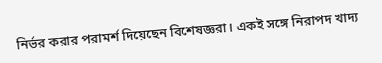নির্ভর করার পরামর্শ দিয়েছেন বিশেষজ্ঞরা। একই সঙ্গে নিরাপদ খাদ্য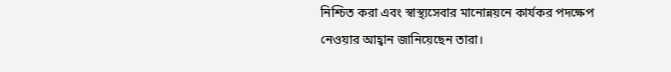নিশ্চিত করা এবং স্বাস্থ্যসেবার মানোন্নয়নে কার্যকর পদক্ষেপ নেওয়ার আহ্বান জানিয়েছেন তারা।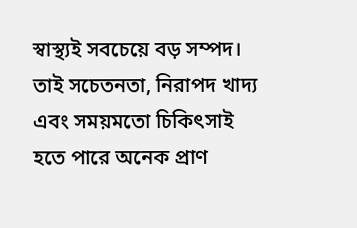স্বাস্থ্যই সবচেয়ে বড় সম্পদ। তাই সচেতনতা, নিরাপদ খাদ্য এবং সময়মতো চিকিৎসাই হতে পারে অনেক প্রাণ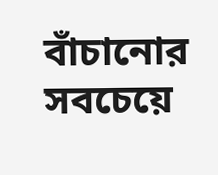বাঁচানোর সবচেয়ে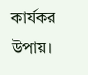কার্যকর উপায়।